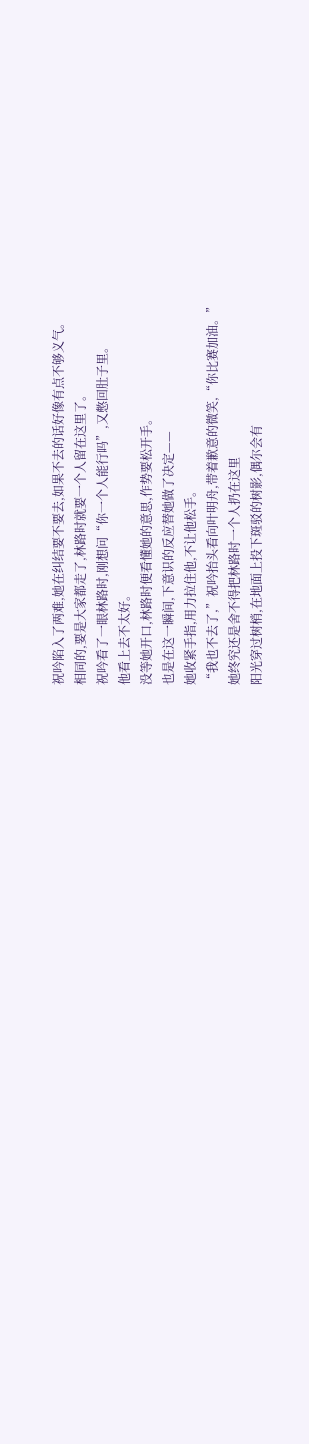祝吟陷入了两难,她在纠结要不要去,如果不去的话好像有点不够义气。
相同的,要是大家都走了,林路时就要一个人留在这里了。
祝吟看了一眼林路时,刚想问“你一个人能行吗”,又憋回肚子里。
他看上去不太好。
没等她开口,林路时便看懂她的意思,作势要松开手。
也是在这一瞬间,下意识的反应替她做了决定——
她收紧手指,用力拉住他,不让他松手。
“我也不去了,”祝吟抬头看向叶明舟,带着歉意的微笑,“你比赛加油。”
她终究还是舍不得把林路时一个人扔在这里
阳光穿过树梢,在地面上投下斑驳的树影,偶尔会有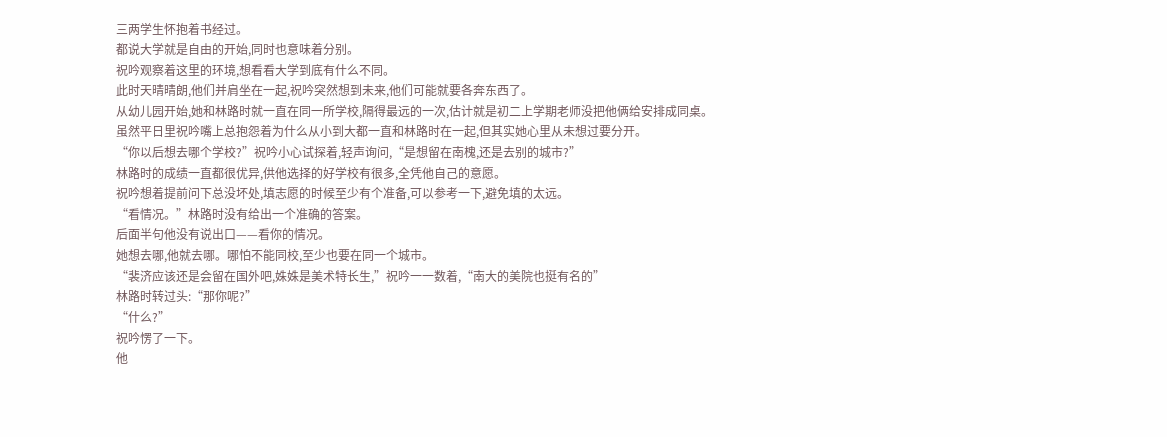三两学生怀抱着书经过。
都说大学就是自由的开始,同时也意味着分别。
祝吟观察着这里的环境,想看看大学到底有什么不同。
此时天晴晴朗,他们并肩坐在一起,祝吟突然想到未来,他们可能就要各奔东西了。
从幼儿园开始,她和林路时就一直在同一所学校,隔得最远的一次,估计就是初二上学期老师没把他俩给安排成同桌。
虽然平日里祝吟嘴上总抱怨着为什么从小到大都一直和林路时在一起,但其实她心里从未想过要分开。
“你以后想去哪个学校?”祝吟小心试探着,轻声询问,“是想留在南槐,还是去别的城市?”
林路时的成绩一直都很优异,供他选择的好学校有很多,全凭他自己的意愿。
祝吟想着提前问下总没坏处,填志愿的时候至少有个准备,可以参考一下,避免填的太远。
“看情况。”林路时没有给出一个准确的答案。
后面半句他没有说出口——看你的情况。
她想去哪,他就去哪。哪怕不能同校,至少也要在同一个城市。
“裴济应该还是会留在国外吧,姝姝是美术特长生,”祝吟一一数着,“南大的美院也挺有名的”
林路时转过头:“那你呢?”
“什么?”
祝吟愣了一下。
他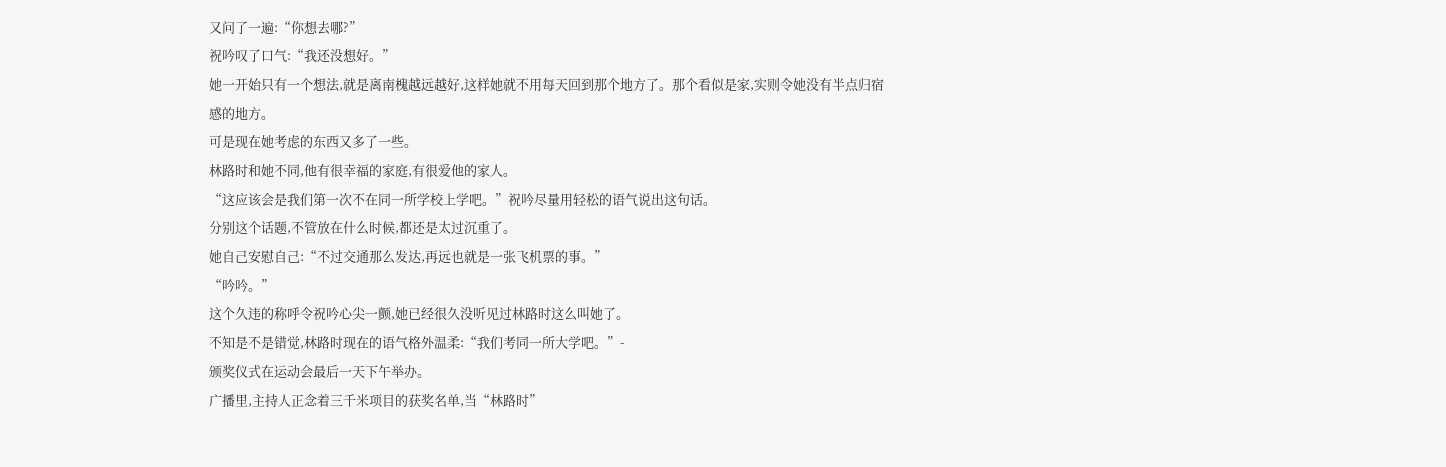又问了一遍:“你想去哪?”
祝吟叹了口气:“我还没想好。”
她一开始只有一个想法,就是离南槐越远越好,这样她就不用每天回到那个地方了。那个看似是家,实则令她没有半点归宿感的地方。
可是现在她考虑的东西又多了一些。
林路时和她不同,他有很幸福的家庭,有很爱他的家人。
“这应该会是我们第一次不在同一所学校上学吧。”祝吟尽量用轻松的语气说出这句话。
分别这个话题,不管放在什么时候,都还是太过沉重了。
她自己安慰自己:“不过交通那么发达,再远也就是一张飞机票的事。”
“吟吟。”
这个久违的称呼令祝吟心尖一颤,她已经很久没听见过林路时这么叫她了。
不知是不是错觉,林路时现在的语气格外温柔:“我们考同一所大学吧。”-
颁奖仪式在运动会最后一天下午举办。
广播里,主持人正念着三千米项目的获奖名单,当“林路时”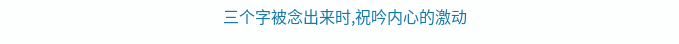三个字被念出来时,祝吟内心的激动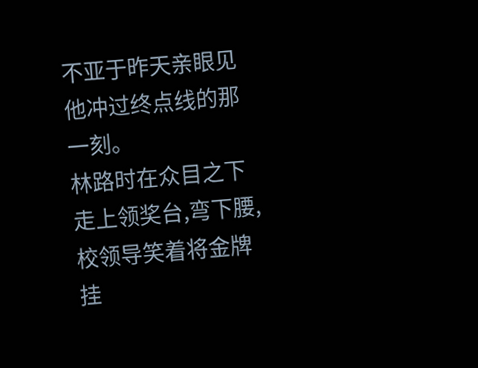不亚于昨天亲眼见他冲过终点线的那一刻。
林路时在众目之下走上领奖台,弯下腰,校领导笑着将金牌挂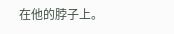在他的脖子上。